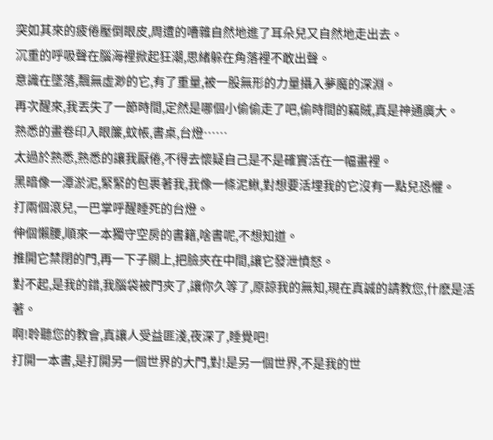突如其來的疲倦壓倒眼皮,周遭的嘈雜自然地進了耳朵兒又自然地走出去。
沉重的呼吸聲在腦海裡掀起狂潮,思緒躲在角落裡不敢出聲。
意識在墜落,飄無虛渺的它,有了重量,被一股無形的力量攝入夢魔的深淵。
再次醒來,我丟失了一節時間,定然是哪個小偷偷走了吧,偷時間的竊賊,真是神通廣大。
熟悉的畫卷印入眼簾,蚊帳,書桌,台燈……
太過於熟悉,熟悉的讓我厭倦,不得去懷疑自己是不是確實活在一幅畫裡。
黑暗像一潭淤泥,緊緊的包裹著我,我像一條泥鰍,對想要活埋我的它沒有一點兒恐懼。
打兩個滾兒,一巴掌呼醒睡死的台燈。
伸個懶腰,順來一本獨守空房的書籍,啥書呢,不想知道。
推開它禁閉的門,再一下子關上,把臉夾在中間,讓它發泄憤怒。
對不起,是我的錯,我腦袋被門夾了,讓你久等了,原諒我的無知,現在真誠的請教您,什麽是活著。
啊!聆聽您的教會,真讓人受益匪淺,夜深了,睡覺吧!
打開一本書,是打開另一個世界的大門,對!是另一個世界,不是我的世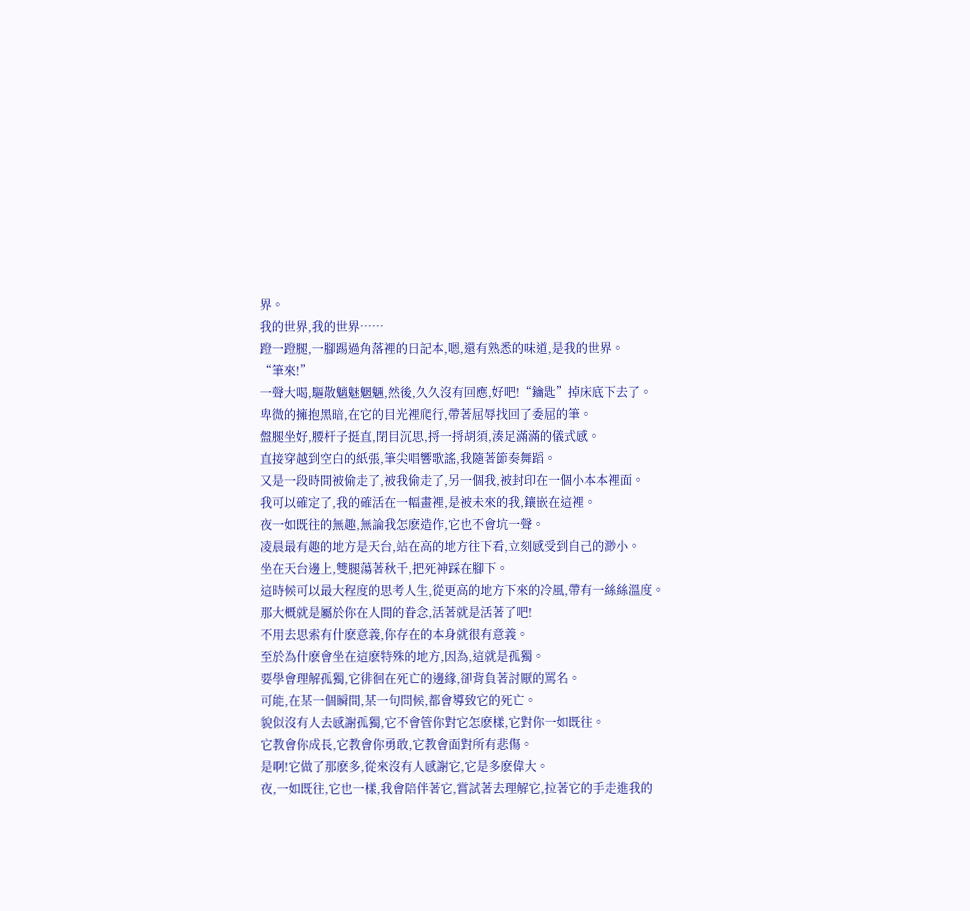界。
我的世界,我的世界……
蹬一蹬腿,一腳踢過角落裡的日記本,嗯,還有熟悉的味道,是我的世界。
“筆來!”
一聲大喝,驅散魑魅魍魎,然後,久久沒有回應,好吧!“鑰匙”掉床底下去了。
卑微的擁抱黑暗,在它的目光裡爬行,帶著屈辱找回了委屈的筆。
盤腿坐好,腰杆子挺直,閉目沉思,捋一捋胡須,湊足滿滿的儀式感。
直接穿越到空白的紙張,筆尖唱響歌謠,我隨著節奏舞蹈。
又是一段時間被偷走了,被我偷走了,另一個我,被封印在一個小本本裡面。
我可以確定了,我的確活在一幅畫裡,是被未來的我,鑲嵌在這裡。
夜一如既往的無趣,無論我怎麽造作,它也不會坑一聲。
凌晨最有趣的地方是天台,站在高的地方往下看,立刻感受到自己的渺小。
坐在天台邊上,雙腿蕩著秋千,把死神踩在腳下。
這時候可以最大程度的思考人生,從更高的地方下來的冷風,帶有一絲絲溫度。
那大概就是屬於你在人間的眷念,活著就是活著了吧!
不用去思索有什麽意義,你存在的本身就很有意義。
至於為什麽會坐在這麽特殊的地方,因為,這就是孤獨。
要學會理解孤獨,它徘徊在死亡的邊緣,卻背負著討厭的罵名。
可能,在某一個瞬間,某一句問候,都會導致它的死亡。
貌似沒有人去感謝孤獨,它不會管你對它怎麽樣,它對你一如既往。
它教會你成長,它教會你勇敢,它教會面對所有悲傷。
是啊!它做了那麽多,從來沒有人感謝它,它是多麽偉大。
夜,一如既往,它也一樣,我會陪伴著它,嘗試著去理解它,拉著它的手走進我的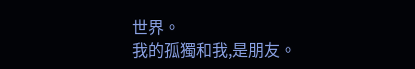世界。
我的孤獨和我,是朋友。